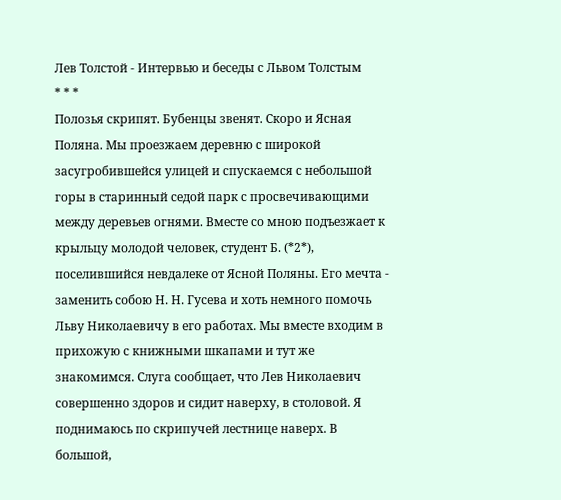Лев Толстой - Интервью и беседы с Львом Толстым
* * *
Полозья скрипят. Бубенцы звенят. Скоро и Ясная Поляна. Мы проезжаем деревню с широкой засугробившейся улицей и спускаемся с небольшой горы в старинный седой парк с просвечивающими между деревьев огнями. Вместе со мною подъезжает к крыльцу молодой человек, студент Б. (*2*), поселившийся невдалеке от Ясной Поляны. Его мечта - заменить собою Н. Н. Гусева и хоть немного помочь Льву Николаевичу в его работах. Мы вместе входим в прихожую с книжными шкапами и тут же знакомимся. Слуга сообщает, что Лев Николаевич совершенно здоров и сидит наверху, в столовой. Я поднимаюсь по скрипучей лестнице наверх. В большой,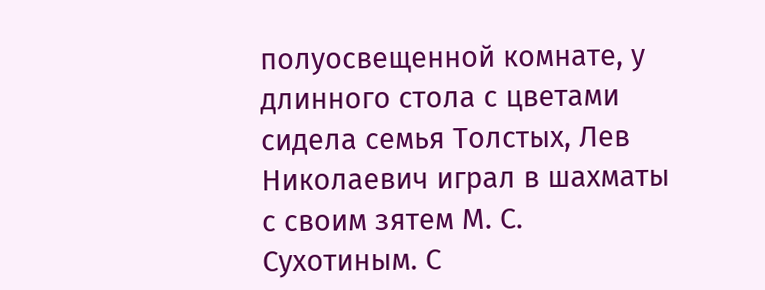полуосвещенной комнате, у длинного стола с цветами сидела семья Толстых, Лев Николаевич играл в шахматы с своим зятем М. С. Сухотиным. С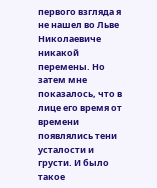первого взгляда я не нашел во Льве Николаевиче никакой перемены. Но затем мне показалось, что в лице его время от времени появлялись тени усталости и грусти. И было такое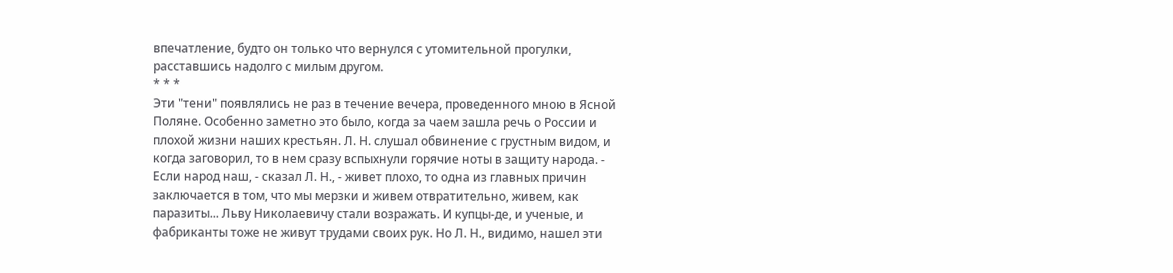впечатление, будто он только что вернулся с утомительной прогулки, расставшись надолго с милым другом.
* * *
Эти "тени" появлялись не раз в течение вечера, проведенного мною в Ясной Поляне. Особенно заметно это было, когда за чаем зашла речь о России и плохой жизни наших крестьян. Л. Н. слушал обвинение с грустным видом, и когда заговорил, то в нем сразу вспыхнули горячие ноты в защиту народа. - Если народ наш, - сказал Л. Н., - живет плохо, то одна из главных причин заключается в том, что мы мерзки и живем отвратительно, живем, как паразиты... Льву Николаевичу стали возражать. И купцы-де, и ученые, и фабриканты тоже не живут трудами своих рук. Но Л. Н., видимо, нашел эти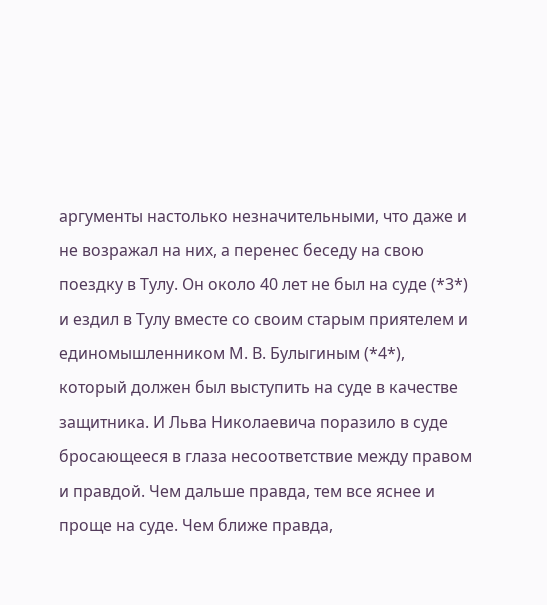аргументы настолько незначительными, что даже и не возражал на них, а перенес беседу на свою поездку в Тулу. Он около 40 лет не был на суде (*3*) и ездил в Тулу вместе со своим старым приятелем и единомышленником М. В. Булыгиным (*4*), который должен был выступить на суде в качестве защитника. И Льва Николаевича поразило в суде бросающееся в глаза несоответствие между правом и правдой. Чем дальше правда, тем все яснее и проще на суде. Чем ближе правда,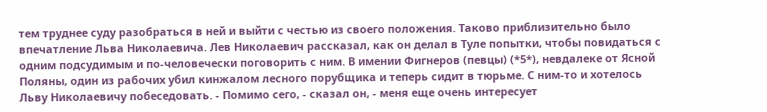тем труднее суду разобраться в ней и выйти с честью из своего положения. Таково приблизительно было впечатление Льва Николаевича. Лев Николаевич рассказал, как он делал в Туле попытки, чтобы повидаться с одним подсудимым и по-человечески поговорить с ним. В имении Фигнеров (певцы) (*5*), невдалеке от Ясной Поляны, один из рабочих убил кинжалом лесного порубщика и теперь сидит в тюрьме. С ним-то и хотелось Льву Николаевичу побеседовать. - Помимо сего, - сказал он, - меня еще очень интересует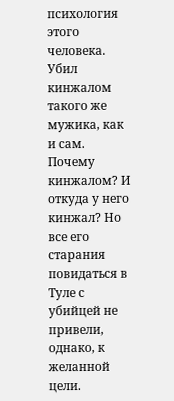психология этого человека. Убил кинжалом такого же мужика, как и сам. Почему кинжалом? И откуда у него кинжал? Но все его старания повидаться в Туле с убийцей не привели, однако, к желанной цели.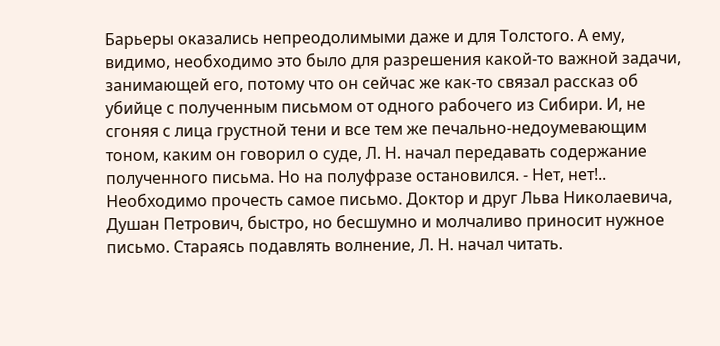Барьеры оказались непреодолимыми даже и для Толстого. А ему, видимо, необходимо это было для разрешения какой-то важной задачи, занимающей его, потому что он сейчас же как-то связал рассказ об убийце с полученным письмом от одного рабочего из Сибири. И, не сгоняя с лица грустной тени и все тем же печально-недоумевающим тоном, каким он говорил о суде, Л. Н. начал передавать содержание полученного письма. Но на полуфразе остановился. - Нет, нет!.. Необходимо прочесть самое письмо. Доктор и друг Льва Николаевича, Душан Петрович, быстро, но бесшумно и молчаливо приносит нужное письмо. Стараясь подавлять волнение, Л. Н. начал читать.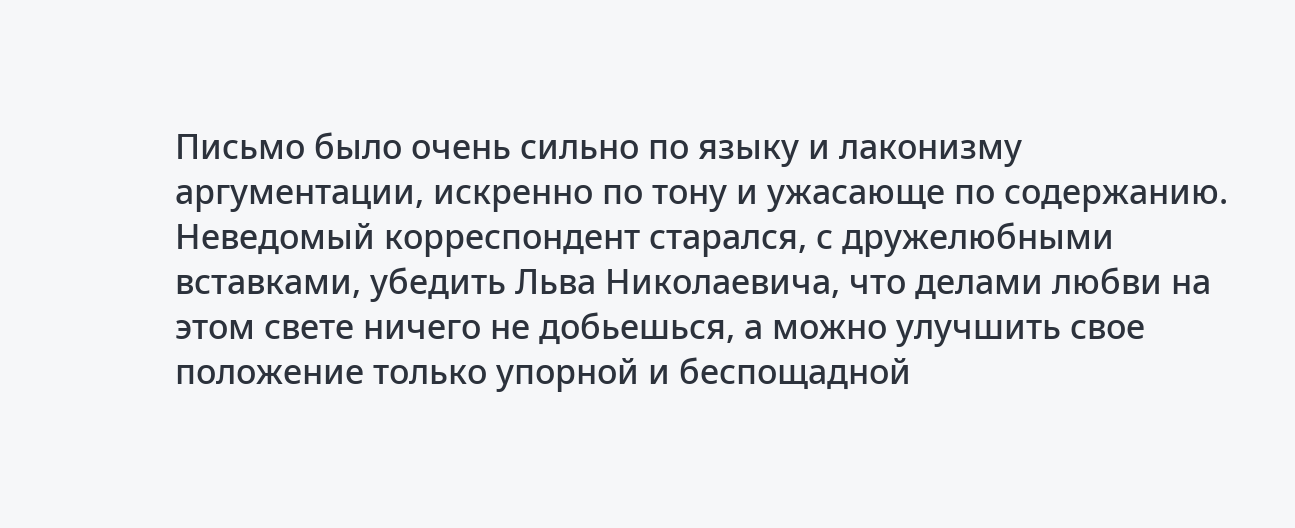Письмо было очень сильно по языку и лаконизму аргументации, искренно по тону и ужасающе по содержанию. Неведомый корреспондент старался, с дружелюбными вставками, убедить Льва Николаевича, что делами любви на этом свете ничего не добьешься, а можно улучшить свое положение только упорной и беспощадной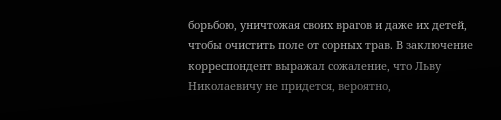борьбою, уничтожая своих врагов и даже их детей, чтобы очистить поле от сорных трав. В заключение корреспондент выражал сожаление, что Льву Николаевичу не придется, вероятно,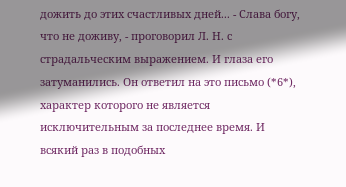дожить до этих счастливых дней... - Слава богу, что не доживу, - проговорил Л. Н. с страдальческим выражением. И глаза его затуманились. Он ответил на это письмо (*6*), характер которого не является исключительным за последнее время. И всякий раз в подобных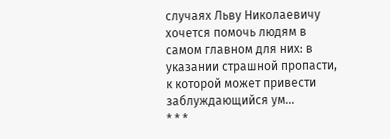случаях Льву Николаевичу хочется помочь людям в самом главном для них: в указании страшной пропасти, к которой может привести заблуждающийся ум...
* * *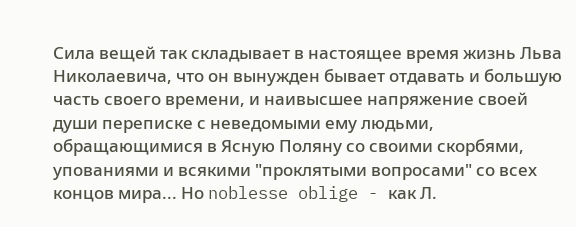Сила вещей так складывает в настоящее время жизнь Льва Николаевича, что он вынужден бывает отдавать и большую часть своего времени, и наивысшее напряжение своей души переписке с неведомыми ему людьми, обращающимися в Ясную Поляну со своими скорбями, упованиями и всякими "проклятыми вопросами" со всех концов мира... Но noblesse oblige - как Л.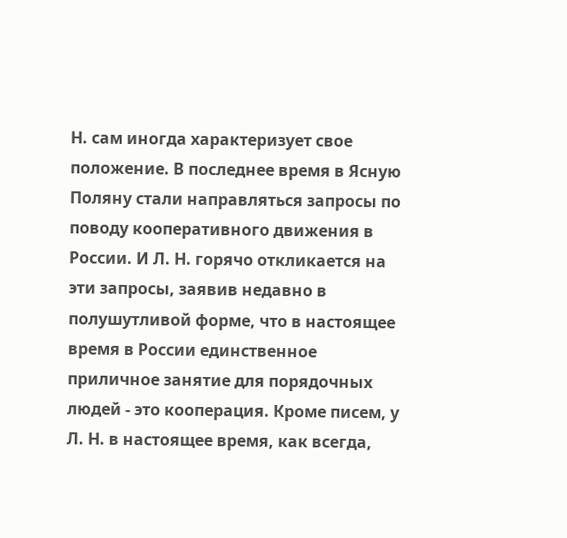Н. сам иногда характеризует свое положение. В последнее время в Ясную Поляну стали направляться запросы по поводу кооперативного движения в России. И Л. Н. горячо откликается на эти запросы, заявив недавно в полушутливой форме, что в настоящее время в России единственное приличное занятие для порядочных людей - это кооперация. Кроме писем, у Л. Н. в настоящее время, как всегда,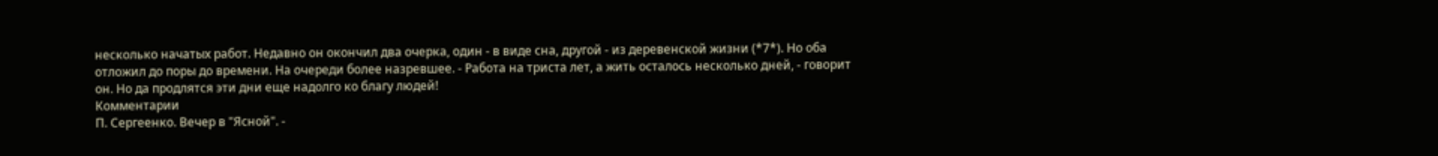несколько начатых работ. Недавно он окончил два очерка, один - в виде сна, другой - из деревенской жизни (*7*). Но оба отложил до поры до времени. На очереди более назревшее. - Работа на триста лет, а жить осталось несколько дней, - говорит он. Но да продлятся эти дни еще надолго ко благу людей!
Комментарии
П. Сергеенко. Вечер в "Ясной". -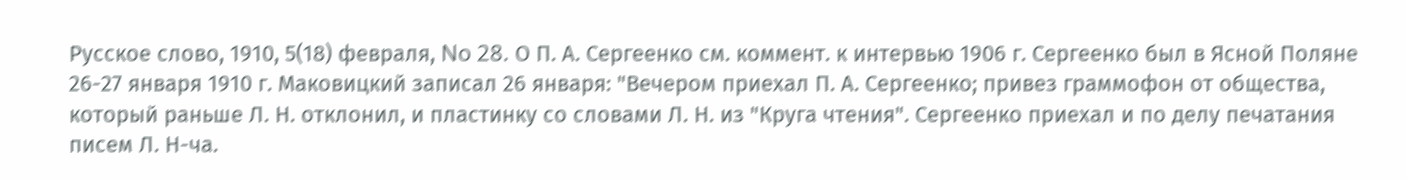Русское слово, 1910, 5(18) февраля, No 28. О П. А. Сергеенко см. коммент. к интервью 1906 г. Сергеенко был в Ясной Поляне 26-27 января 1910 г. Маковицкий записал 26 января: "Вечером приехал П. А. Сергеенко; привез граммофон от общества, который раньше Л. Н. отклонил, и пластинку со словами Л. Н. из "Круга чтения". Сергеенко приехал и по делу печатания писем Л. Н-ча.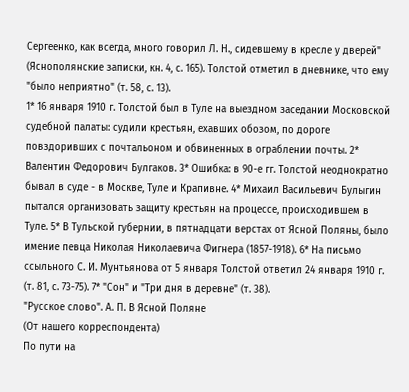Сергеенко, как всегда, много говорил Л. Н., сидевшему в кресле у дверей" (Яснополянские записки, кн. 4, с. 165). Толстой отметил в дневнике, что ему "было неприятно" (т. 58, с. 13).
1* 16 января 1910 г. Толстой был в Туле на выездном заседании Московской судебной палаты: судили крестьян, ехавших обозом, по дороге повздоривших с почтальоном и обвиненных в ограблении почты. 2* Валентин Федорович Булгаков. 3* Ошибка: в 90-е гг. Толстой неоднократно бывал в суде - в Москве, Туле и Крапивне. 4* Михаил Васильевич Булыгин пытался организовать защиту крестьян на процессе, происходившем в Туле. 5* В Тульской губернии, в пятнадцати верстах от Ясной Поляны, было имение певца Николая Николаевича Фигнера (1857-1918). 6* На письмо ссыльного С. И. Мунтьянова от 5 января Толстой ответил 24 января 1910 г. (т. 81, с. 73-75). 7* "Сон" и "Три дня в деревне" (т. 38).
"Русское слово". А. П. В Ясной Поляне
(От нашего корреспондента)
По пути на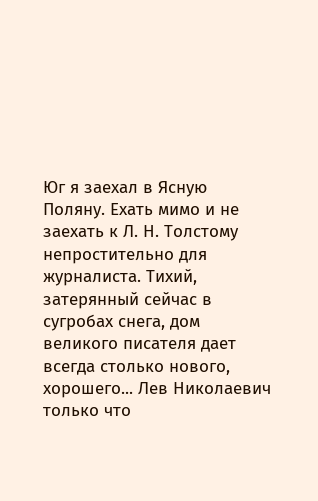Юг я заехал в Ясную Поляну. Ехать мимо и не заехать к Л. Н. Толстому непростительно для журналиста. Тихий, затерянный сейчас в сугробах снега, дом великого писателя дает всегда столько нового, хорошего... Лев Николаевич только что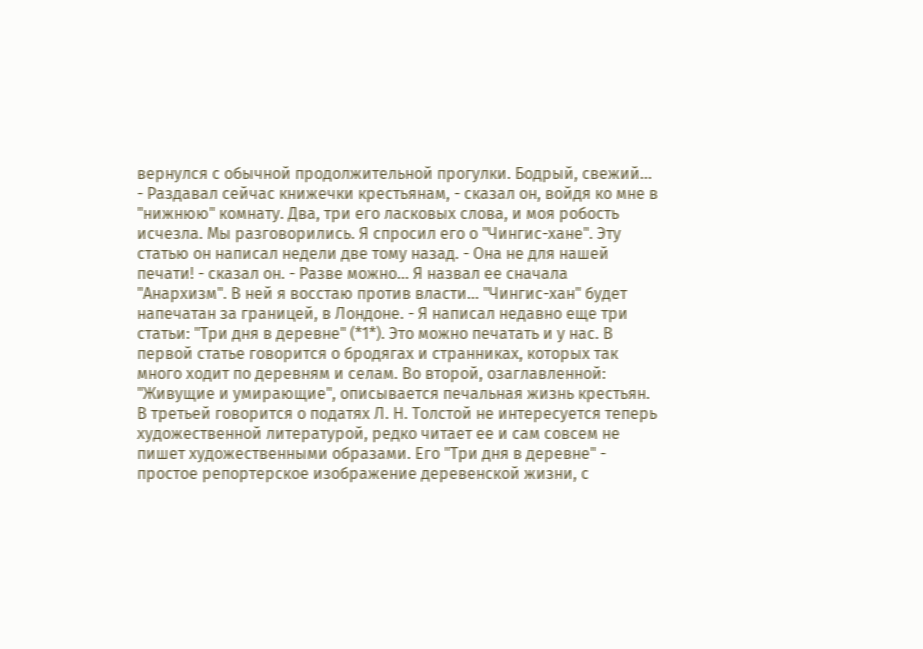вернулся с обычной продолжительной прогулки. Бодрый, свежий... - Раздавал сейчас книжечки крестьянам, - сказал он, войдя ко мне в "нижнюю" комнату. Два, три его ласковых слова, и моя робость исчезла. Мы разговорились. Я спросил его о "Чингис-хане". Эту статью он написал недели две тому назад. - Она не для нашей печати! - сказал он. - Разве можно... Я назвал ее сначала "Анархизм". В ней я восстаю против власти... "Чингис-хан" будет напечатан за границей, в Лондоне. - Я написал недавно еще три статьи: "Три дня в деревне" (*1*). Это можно печатать и у нас. В первой статье говорится о бродягах и странниках, которых так много ходит по деревням и селам. Во второй, озаглавленной: "Живущие и умирающие", описывается печальная жизнь крестьян. В третьей говорится о податях Л. Н. Толстой не интересуется теперь художественной литературой, редко читает ее и сам совсем не пишет художественными образами. Его "Три дня в деревне" - простое репортерское изображение деревенской жизни, с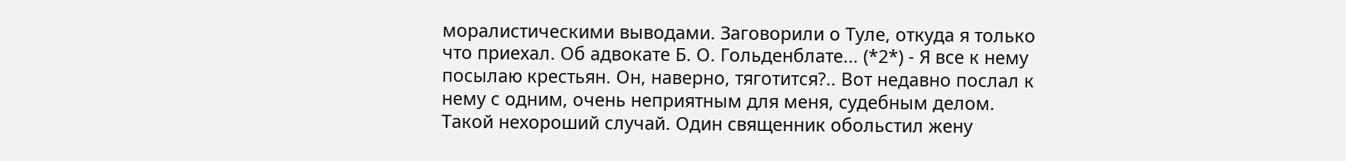моралистическими выводами. Заговорили о Туле, откуда я только что приехал. Об адвокате Б. О. Гольденблате... (*2*) - Я все к нему посылаю крестьян. Он, наверно, тяготится?.. Вот недавно послал к нему с одним, очень неприятным для меня, судебным делом. Такой нехороший случай. Один священник обольстил жену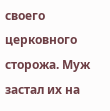своего церковного сторожа. Муж застал их на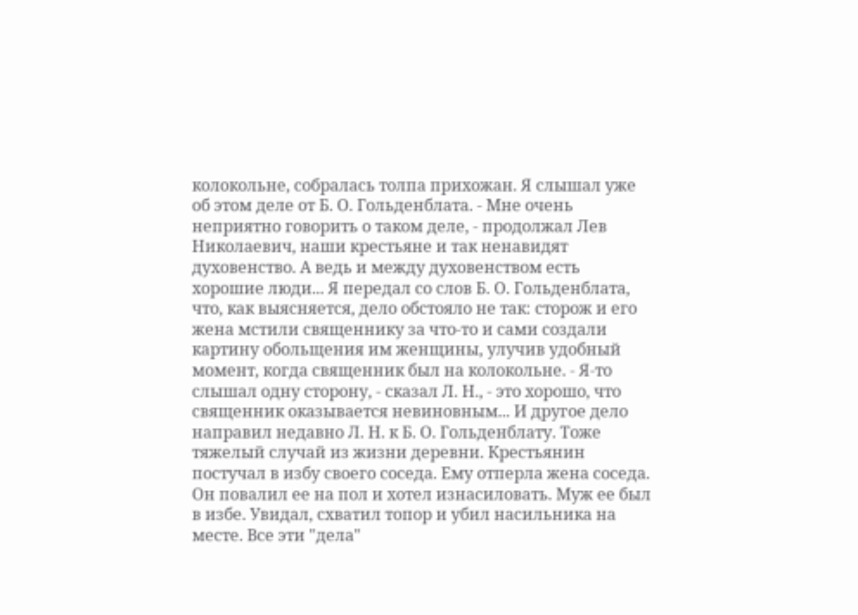колокольне, собралась толпа прихожан. Я слышал уже об этом деле от Б. О. Гольденблата. - Мне очень неприятно говорить о таком деле, - продолжал Лев Николаевич, наши крестьяне и так ненавидят духовенство. А ведь и между духовенством есть хорошие люди... Я передал со слов Б. О. Гольденблата, что, как выясняется, дело обстояло не так: сторож и его жена мстили священнику за что-то и сами создали картину обольщения им женщины, улучив удобный момент, когда священник был на колокольне. - Я-то слышал одну сторону, - сказал Л. Н., - это хорошо, что священник оказывается невиновным... И другое дело направил недавно Л. Н. к Б. О. Гольденблату. Тоже тяжелый случай из жизни деревни. Крестьянин постучал в избу своего соседа. Ему отперла жена соседа. Он повалил ее на пол и хотел изнасиловать. Муж ее был в избе. Увидал, схватил топор и убил насильника на месте. Все эти "дела"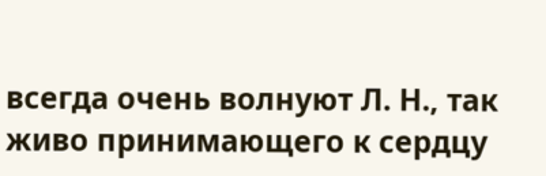всегда очень волнуют Л. Н., так живо принимающего к сердцу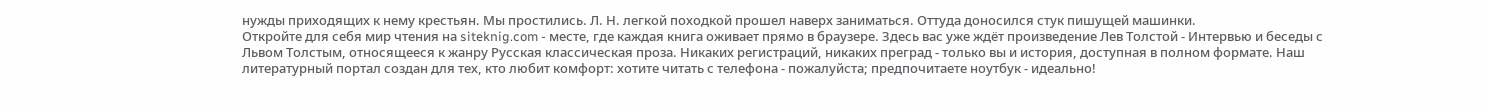нужды приходящих к нему крестьян. Мы простились. Л. Н. легкой походкой прошел наверх заниматься. Оттуда доносился стук пишущей машинки.
Откройте для себя мир чтения на siteknig.com - месте, где каждая книга оживает прямо в браузере. Здесь вас уже ждёт произведение Лев Толстой - Интервью и беседы с Львом Толстым, относящееся к жанру Русская классическая проза. Никаких регистраций, никаких преград - только вы и история, доступная в полном формате. Наш литературный портал создан для тех, кто любит комфорт: хотите читать с телефона - пожалуйста; предпочитаете ноутбук - идеально!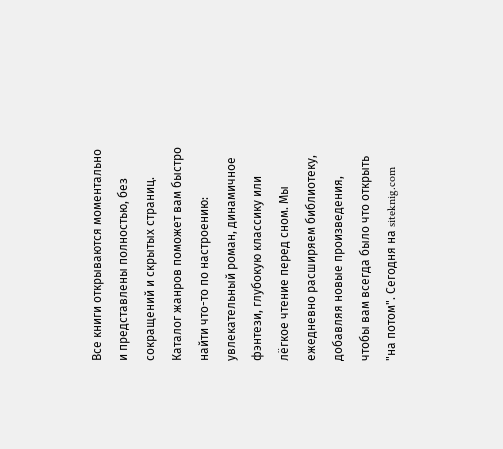Все книги открываются моментально и представлены полностью, без сокращений и скрытых страниц. Каталог жанров поможет вам быстро найти что-то по настроению: увлекательный роман, динамичное фэнтези, глубокую классику или лёгкое чтение перед сном. Мы ежедневно расширяем библиотеку, добавляя новые произведения, чтобы вам всегда было что открыть "на потом". Сегодня на siteknig.com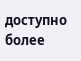доступно более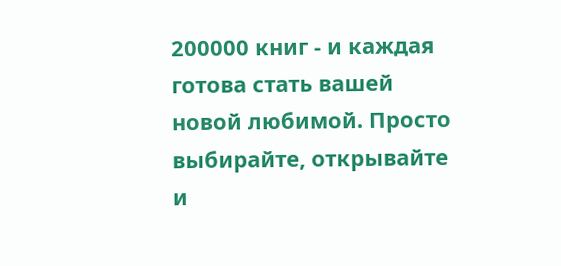200000 книг - и каждая готова стать вашей новой любимой. Просто выбирайте, открывайте и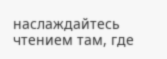наслаждайтесь чтением там, где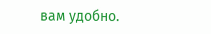вам удобно.